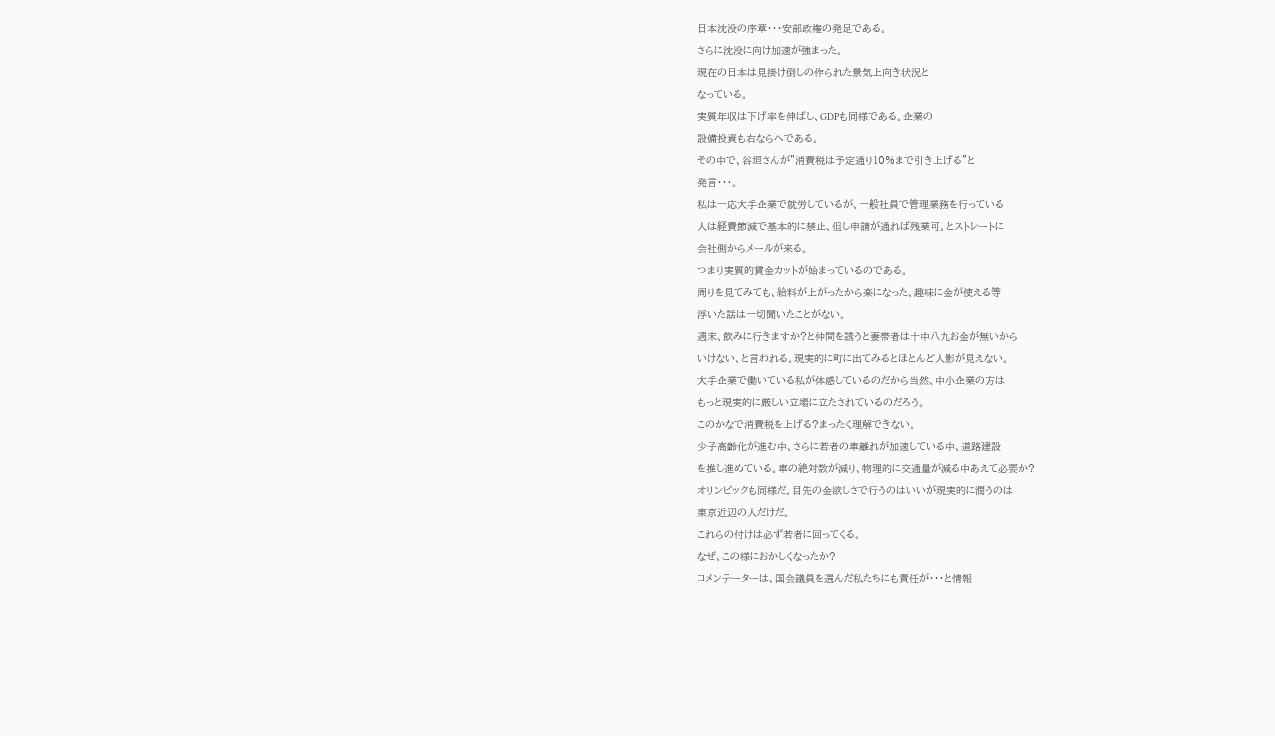日本沈没の序章・・・安部政権の発足である。
さらに沈没に向け加速が強まった。
現在の日本は見掛け倒しの作られた景気上向き状況と
なっている。
実質年収は下げ率を伸ばし、GDPも同様である。企業の
設備投資も右ならへである。
その中で、谷垣さんが”消費税は予定通り10%まで引き上げる”と
発言・・・。
私は一応大手企業で就労しているが、一般社員で管理業務を行っている
人は経費節減で基本的に禁止、但し申請が通れば残業可。とストレートに
会社側からメールが来る。
つまり実質的賃金カットが始まっているのである。
周りを見てみても、給料が上がったから楽になった、趣味に金が使える等
浮いた話は一切聞いたことがない。
週末、飲みに行きますか?と仲間を誘うと妻帯者は十中八九お金が無いから
いけない、と言われる。現実的に町に出てみるとほとんど人影が見えない。
大手企業で働いている私が体感しているのだから当然、中小企業の方は
もっと現実的に厳しい立場に立たされているのだろう。
このかなで消費税を上げる?まったく理解できない。
少子高齢化が進む中、さらに若者の車離れが加速している中、道路建設
を推し進めている。車の絶対数が減り、物理的に交通量が減る中あえて必要か?
オリンピックも同様だ。目先の金欲しさで行うのはいいが現実的に潤うのは
東京近辺の人だけだ。
これらの付けは必ず若者に回ってくる。
なぜ、この様におかしくなったか?
コメンテーターは、国会議員を選んだ私たちにも責任が・・・と情報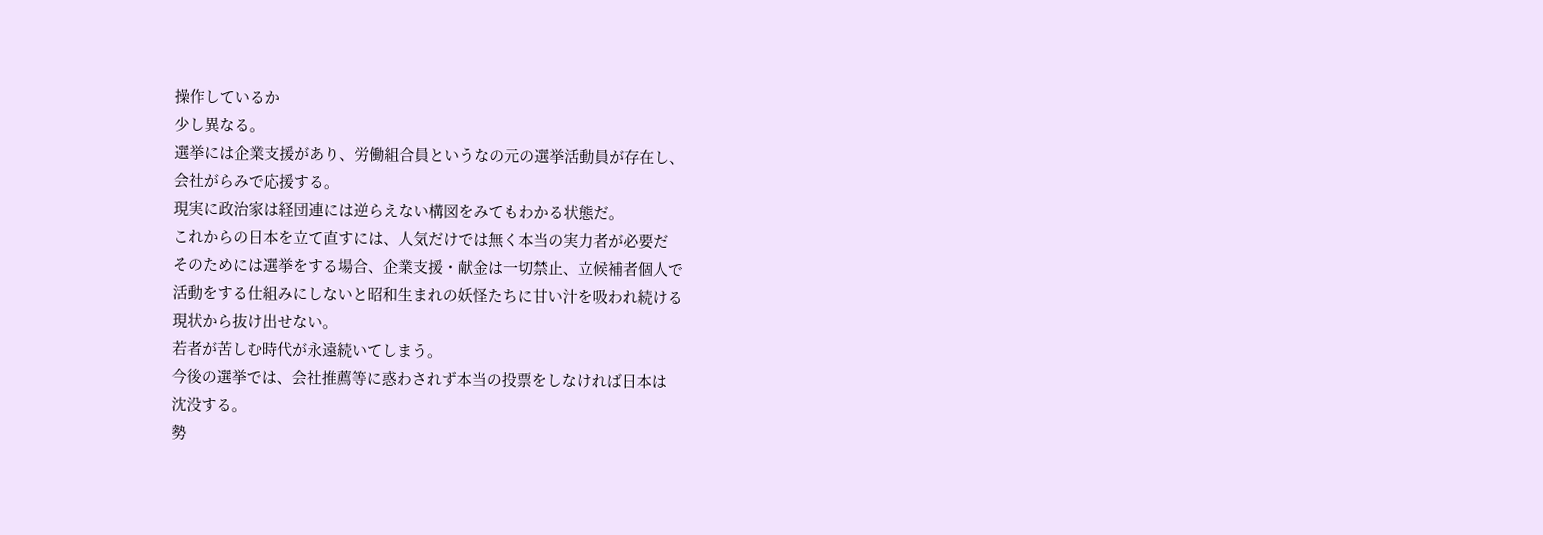操作しているか
少し異なる。
選挙には企業支援があり、労働組合員というなの元の選挙活動員が存在し、
会社がらみで応援する。
現実に政治家は経団連には逆らえない構図をみてもわかる状態だ。
これからの日本を立て直すには、人気だけでは無く本当の実力者が必要だ
そのためには選挙をする場合、企業支援・献金は一切禁止、立候補者個人で
活動をする仕組みにしないと昭和生まれの妖怪たちに甘い汁を吸われ続ける
現状から抜け出せない。
若者が苦しむ時代が永遠続いてしまう。
今後の選挙では、会社推薦等に惑わされず本当の投票をしなければ日本は
沈没する。
勢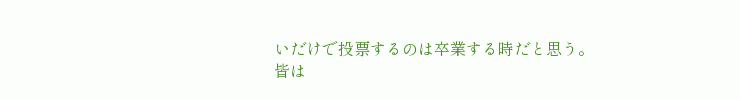いだけで投票するのは卒業する時だと思う。
皆は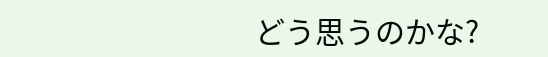どう思うのかな?